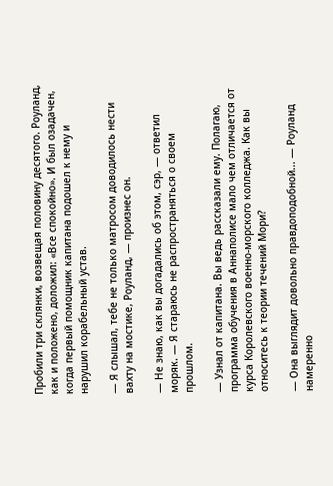Пробили три склянки, возвещая половину десятого. Роуланд, как и положено, доложил: «Все спокойно». И был озадачен, когда первый помощник капитана подошел к нему и нарушил корабельный устав.

— Я слышал, тебе не только матросом доводилось нести вахту на мостике, Роуланд, — произнес он.

— Не знаю, как вы догадались об этом, сэр, — ответил моряк. — Я стараюсь не распространяться о своем прошлом.

— Узнал от капитана. Вы ведь рассказали ему. Полагаю, программа обучения в Аннаполисе мало чем отличается от курса Королевского военно-морского колледжа. Как вы относитесь к теории течений Мори?

— Она выглядит довольно правдоподобной... — Роуланд намеренно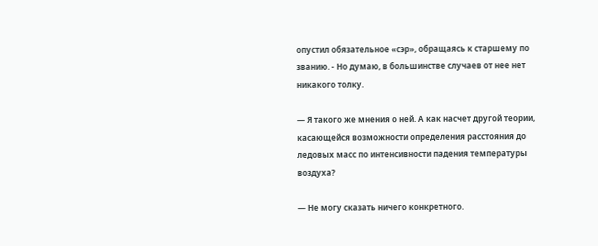опустил обязательное «сэр», обращаясь к старшему по званию. - Но думаю, в большинстве случаев от нее нет никакого толку.

— Я такого же мнения о ней. А как насчет другой теории, касающейся возможности определения расстояния до ледовых масс по интенсивности падения температуры воздуха?

— Не могу сказать ничего конкретного.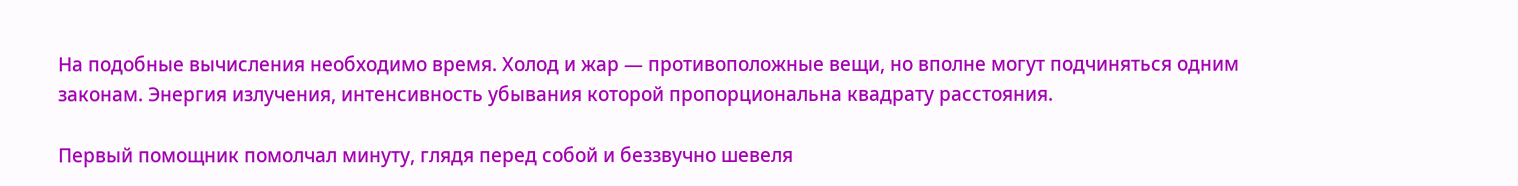На подобные вычисления необходимо время. Холод и жар — противоположные вещи, но вполне могут подчиняться одним законам. Энергия излучения, интенсивность убывания которой пропорциональна квадрату расстояния.

Первый помощник помолчал минуту, глядя перед собой и беззвучно шевеля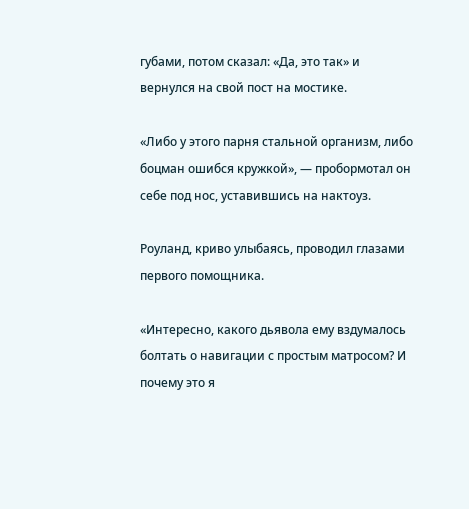губами, потом сказал: «Да, это так» и вернулся на свой пост на мостике.

«Либо у этого парня стальной организм, либо боцман ошибся кружкой», — пробормотал он себе под нос, уставившись на нактоуз.

Роуланд, криво улыбаясь, проводил глазами первого помощника.

«Интересно, какого дьявола ему вздумалось болтать о навигации с простым матросом? И почему это я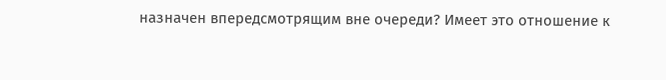назначен впередсмотрящим вне очереди? Имеет это отношение к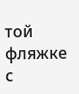той фляжке с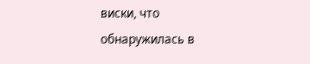виски, что обнаружилась в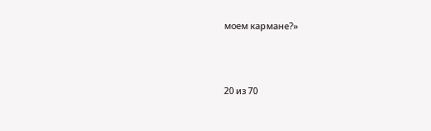моем кармане?»



20 из 70